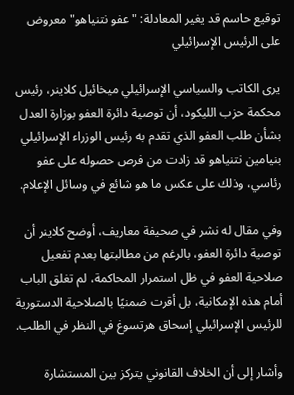توقيع حاسم قد يغير المعادلة: "عفو نتنياهو" معروض على الرئيس الإسرائيلي

يرى الكاتب والسياسي الإسرائيلي ميخائيل كلاينر، رئيس محكمة حزب الليكود، أن توصية دائرة العفو بوزارة العدل بشأن طلب العفو الذي تقدم به رئيس الوزراء الإسرائيلي بنيامين نتنياهو قد زادت من فرص حصوله على عفو رئاسي، وذلك على عكس ما هو شائع في وسائل الإعلام.

وفي مقال له نشر في صحيفة معاريف، أوضح كلاينر أن توصية دائرة العفو، بالرغم من مطالبتها بعدم تفعيل صلاحية العفو في ظل استمرار المحاكمة، لم تغلق الباب أمام هذه الإمكانية، بل أقرت ضمنيًا بالصلاحية الدستورية للرئيس الإسرائيلي إسحاق هرتسوغ في النظر في الطلب.

وأشار إلى أن الخلاف القانوني يتركز بين المستشارة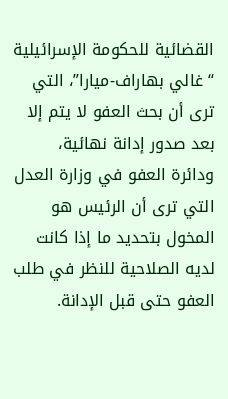القضائية للحكومة الإسرائيلية “غالي بهاراف-ميارا”، التي ترى أن بحث العفو لا يتم إلا بعد صدور إدانة نهائية، ودائرة العفو في وزارة العدل التي ترى أن الرئيس هو المخول بتحديد ما إذا كانت لديه الصلاحية للنظر في طلب العفو حتى قبل الإدانة.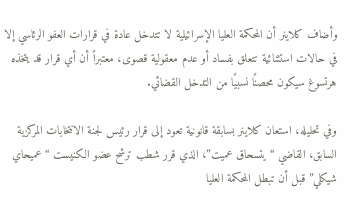وأضاف كلاينر أن المحكمة العليا الإسرائيلية لا تتدخل عادة في قرارات العفو الرئاسي إلا في حالات استثنائية تتعلق بفساد أو عدم معقولية قصوى، معتبراً أن أي قرار قد يتخذه هرتسوغ سيكون محصنًا نسبيًا من التدخل القضائي.

وفي تحليله، استعان كلاينر بسابقة قانونية تعود إلى قرار رئيس لجنة الانتخابات المركزية السابق، القاضي “يتسحاق عميت”، الذي قرر شطب ترشح عضو الكنيست “عميحاي شيكلي” قبل أن تبطل المحكمة العليا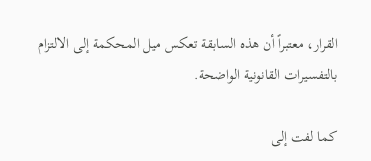القرار، معتبراً أن هذه السابقة تعكس ميل المحكمة إلى الالتزام بالتفسيرات القانونية الواضحة.

كما لفت إلى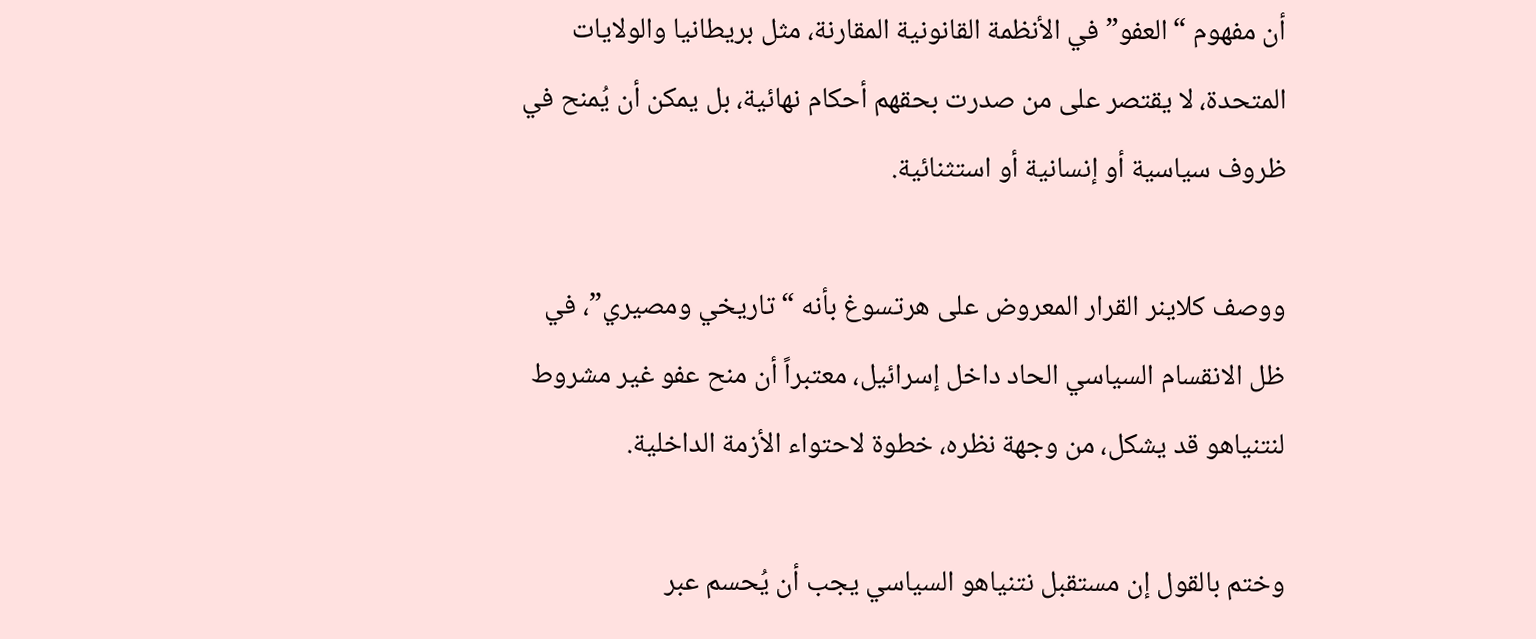أن مفهوم “العفو” في الأنظمة القانونية المقارنة، مثل بريطانيا والولايات المتحدة، لا يقتصر على من صدرت بحقهم أحكام نهائية، بل يمكن أن يُمنح في ظروف سياسية أو إنسانية أو استثنائية.

ووصف كلاينر القرار المعروض على هرتسوغ بأنه “تاريخي ومصيري”، في ظل الانقسام السياسي الحاد داخل إسرائيل، معتبراً أن منح عفو غير مشروط لنتنياهو قد يشكل، من وجهة نظره، خطوة لاحتواء الأزمة الداخلية.

وختم بالقول إن مستقبل نتنياهو السياسي يجب أن يُحسم عبر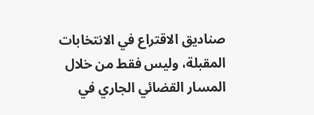صناديق الاقتراع في الانتخابات المقبلة، وليس فقط من خلال المسار القضائي الجاري في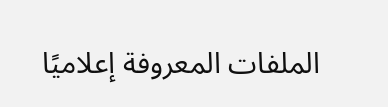الملفات المعروفة إعلاميًا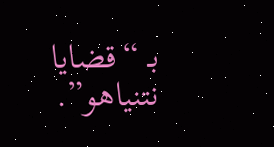بـ “قضايا نتنياهو”.